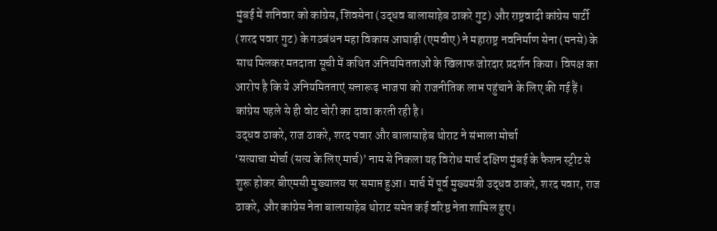मुंबई में शनिवार को कांग्रेस, शिवसेना (उद्धव बालासाहेब ठाकरे गुट) और राष्ट्रवादी कांग्रेस पार्टी (शरद पवार गुट) के गठबंधन महा विकास आघाड़ी (एमवीए) ने महाराष्ट्र नवनिर्माण सेना (मनसे) के साथ मिलकर मतदाता सूची में कथित अनियमितताओं के खिलाफ जोरदार प्रदर्शन किया। विपक्ष का आरोप है कि ये अनियमितताएं सत्तारूढ़ भाजपा को राजनीतिक लाभ पहुंचाने के लिए की गई हैं। कांग्रेस पहले से ही वोट चोरी का दावा करती रही है।
उद्धव ठाकरे, राज ठाकरे, शरद पवार और बालासाहेब थोराट ने संभाला मोर्चा
‘सत्याचा मोर्चा (सत्य के लिए मार्च)’ नाम से निकला यह विरोध मार्च दक्षिण मुंबई के फैशन स्ट्रीट से शुरू होकर बीएमसी मुख्यालय पर समाप्त हुआ। मार्च में पूर्व मुख्यमंत्री उद्धव ठाकरे, शरद पवार, राज ठाकरे, और कांग्रेस नेता बालासाहेब थोराट समेत कई वरिष्ठ नेता शामिल हुए।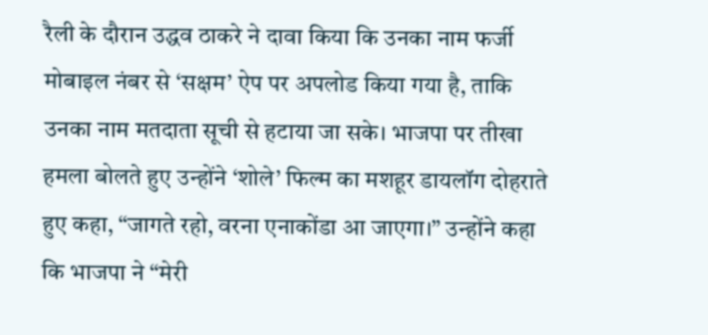रैली के दौरान उद्धव ठाकरे ने दावा किया कि उनका नाम फर्जी मोबाइल नंबर से ‘सक्षम’ ऐप पर अपलोड किया गया है, ताकि उनका नाम मतदाता सूची से हटाया जा सके। भाजपा पर तीखा हमला बोलते हुए उन्होंने ‘शोले’ फिल्म का मशहूर डायलॉग दोहराते हुए कहा, “जागते रहो, वरना एनाकोंडा आ जाएगा।” उन्होंने कहा कि भाजपा ने “मेरी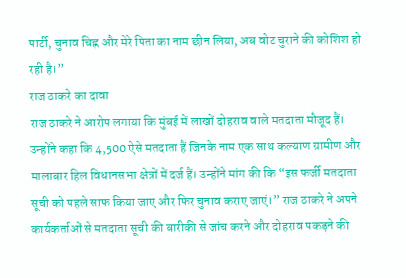पार्टी, चुनाव चिह्न और मेरे पिता का नाम छीन लिया, अब वोट चुराने की कोशिश हो रही है।”
राज ठाकरे का दावा
राज ठाकरे ने आरोप लगाया कि मुंबई में लाखों दोहराव वाले मतदाता मौजूद हैं। उन्होंने कहा कि 4,500 ऐसे मतदाता हैं जिनके नाम एक साथ कल्याण ग्रामीण और मालाबार हिल विधानसभा क्षेत्रों में दर्ज हैं। उन्होंने मांग की कि “इस फर्जी मतदाता सूची को पहले साफ किया जाए और फिर चुनाव कराए जाएं।” राज ठाकरे ने अपने कार्यकर्ताओं से मतदाता सूची की बारीकी से जांच करने और दोहराव पकड़ने की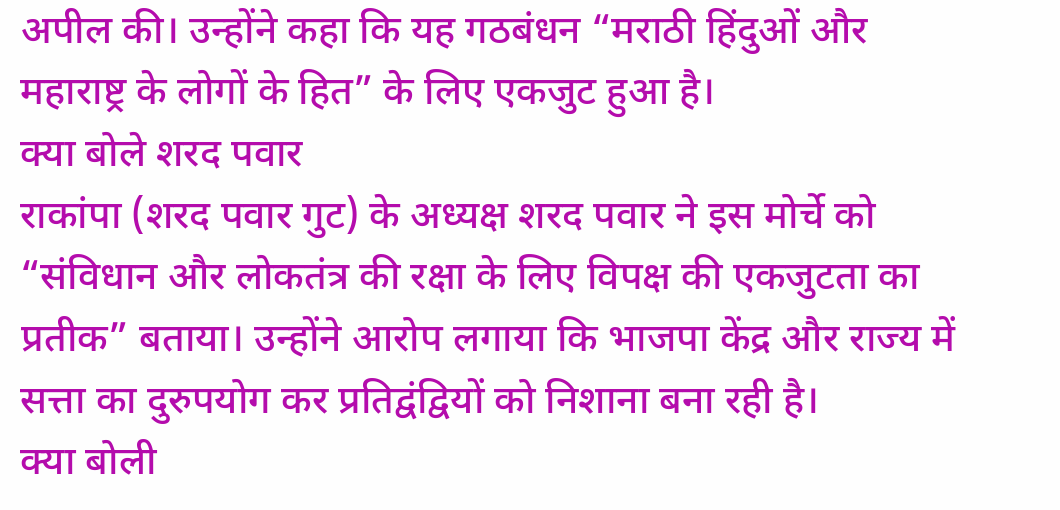अपील की। उन्होंने कहा कि यह गठबंधन “मराठी हिंदुओं और महाराष्ट्र के लोगों के हित” के लिए एकजुट हुआ है।
क्या बोले शरद पवार
राकांपा (शरद पवार गुट) के अध्यक्ष शरद पवार ने इस मोर्चे को “संविधान और लोकतंत्र की रक्षा के लिए विपक्ष की एकजुटता का प्रतीक” बताया। उन्होंने आरोप लगाया कि भाजपा केंद्र और राज्य में सत्ता का दुरुपयोग कर प्रतिद्वंद्वियों को निशाना बना रही है।
क्या बोली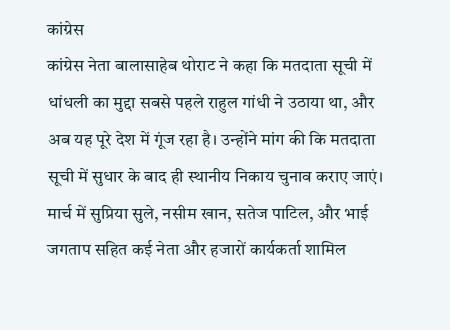कांग्रेस
कांग्रेस नेता बालासाहेब थोराट ने कहा कि मतदाता सूची में धांधली का मुद्दा सबसे पहले राहुल गांधी ने उठाया था, और अब यह पूरे देश में गूंज रहा है। उन्होंने मांग की कि मतदाता सूची में सुधार के बाद ही स्थानीय निकाय चुनाव कराए जाएं। मार्च में सुप्रिया सुले, नसीम खान, सतेज पाटिल, और भाई जगताप सहित कई नेता और हजारों कार्यकर्ता शामिल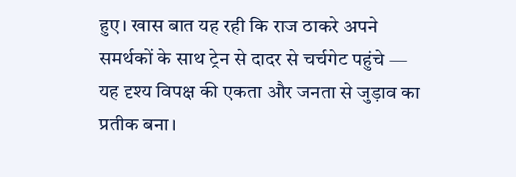हुए। खास बात यह रही कि राज ठाकरे अपने समर्थकों के साथ ट्रेन से दादर से चर्चगेट पहुंचे — यह दृश्य विपक्ष की एकता और जनता से जुड़ाव का प्रतीक बना।